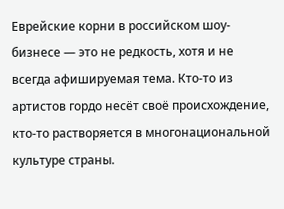Еврейские корни в российском шоу-бизнесе — это не редкость, хотя и не всегда афишируемая тема. Кто-то из артистов гордо несёт своё происхождение, кто-то растворяется в многонациональной культуре страны.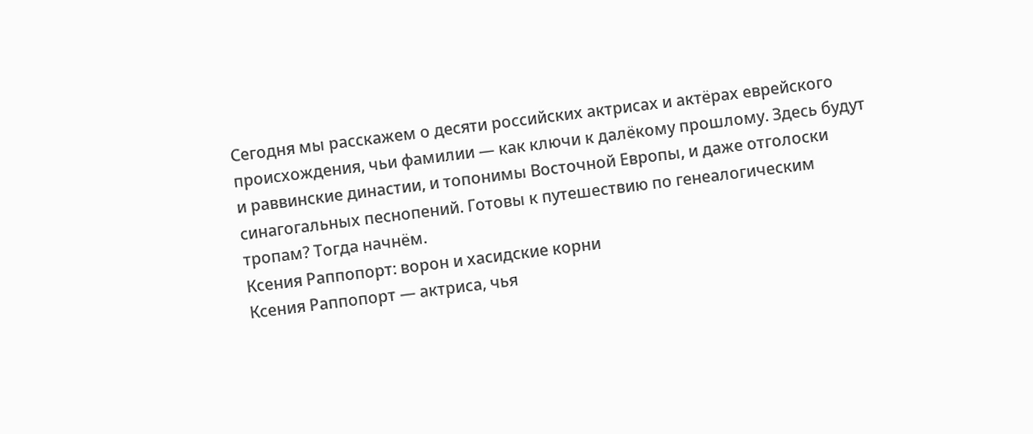Сегодня мы расскажем о десяти российских актрисах и актёрах еврейского происхождения, чьи фамилии — как ключи к далёкому прошлому. Здесь будут и раввинские династии, и топонимы Восточной Европы, и даже отголоски синагогальных песнопений. Готовы к путешествию по генеалогическим тропам? Тогда начнём.
Ксения Раппопорт: ворон и хасидские корни
Ксения Раппопорт — актриса, чья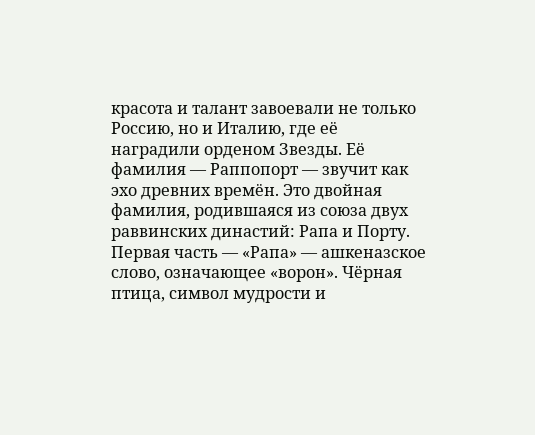красота и талант завоевали не только Россию, но и Италию, где её наградили орденом Звезды. Её фамилия — Раппопорт — звучит как эхо древних времён. Это двойная фамилия, родившаяся из союза двух раввинских династий: Рапа и Порту. Первая часть — «Рапа» — ашкеназское слово, означающее «ворон». Чёрная птица, символ мудрости и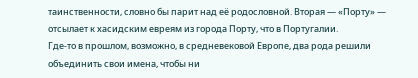таинственности, словно бы парит над её родословной. Вторая — «Порту» — отсылает к хасидским евреям из города Порту, что в Португалии.
Где-то в прошлом, возможно, в средневековой Европе, два рода решили объединить свои имена, чтобы ни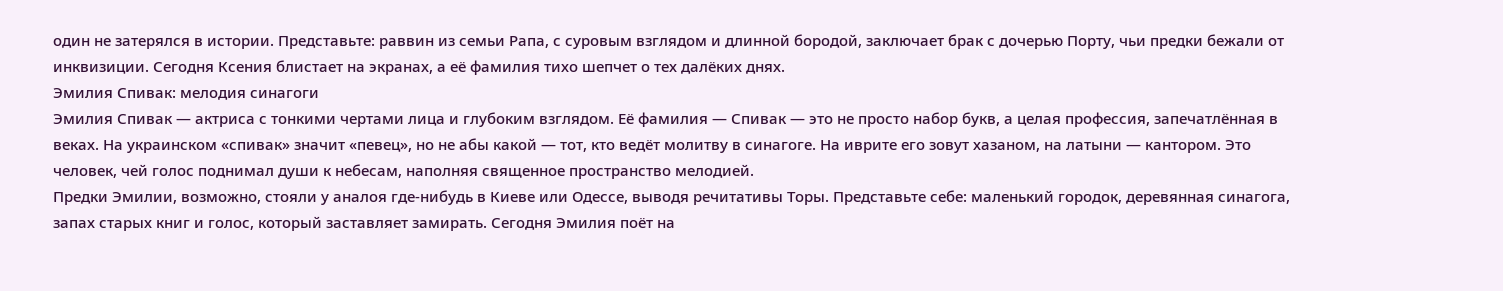один не затерялся в истории. Представьте: раввин из семьи Рапа, с суровым взглядом и длинной бородой, заключает брак с дочерью Порту, чьи предки бежали от инквизиции. Сегодня Ксения блистает на экранах, а её фамилия тихо шепчет о тех далёких днях.
Эмилия Спивак: мелодия синагоги
Эмилия Спивак — актриса с тонкими чертами лица и глубоким взглядом. Её фамилия — Спивак — это не просто набор букв, а целая профессия, запечатлённая в веках. На украинском «спивак» значит «певец», но не абы какой — тот, кто ведёт молитву в синагоге. На иврите его зовут хазаном, на латыни — кантором. Это человек, чей голос поднимал души к небесам, наполняя священное пространство мелодией.
Предки Эмилии, возможно, стояли у аналоя где-нибудь в Киеве или Одессе, выводя речитативы Торы. Представьте себе: маленький городок, деревянная синагога, запах старых книг и голос, который заставляет замирать. Сегодня Эмилия поёт на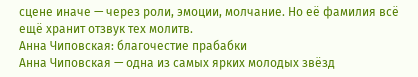сцене иначе — через роли, эмоции, молчание. Но её фамилия всё ещё хранит отзвук тех молитв.
Анна Чиповская: благочестие прабабки
Анна Чиповская — одна из самых ярких молодых звёзд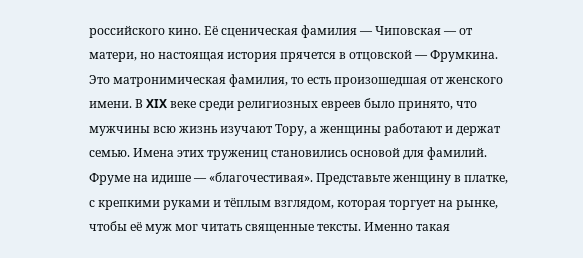российского кино. Её сценическая фамилия — Чиповская — от матери, но настоящая история прячется в отцовской — Фрумкина. Это матронимическая фамилия, то есть произошедшая от женского имени. В XIX веке среди религиозных евреев было принято, что мужчины всю жизнь изучают Тору, а женщины работают и держат семью. Имена этих тружениц становились основой для фамилий.
Фруме на идише — «благочестивая». Представьте женщину в платке, с крепкими руками и тёплым взглядом, которая торгует на рынке, чтобы её муж мог читать священные тексты. Именно такая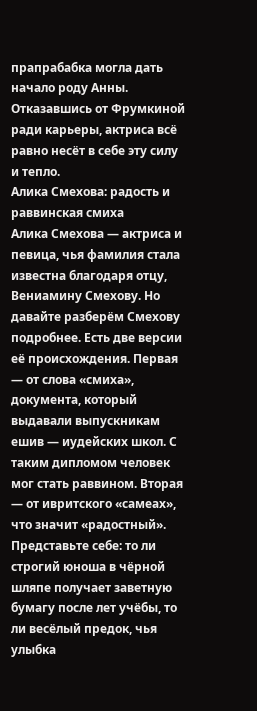прапрабабка могла дать начало роду Анны. Отказавшись от Фрумкиной ради карьеры, актриса всё равно несёт в себе эту силу и тепло.
Алика Смехова: радость и раввинская смиха
Алика Смехова — актриса и певица, чья фамилия стала известна благодаря отцу, Вениамину Смехову. Но давайте разберём Смехову подробнее. Есть две версии её происхождения. Первая — от слова «смиха», документа, который выдавали выпускникам ешив — иудейских школ. С таким дипломом человек мог стать раввином. Вторая — от ивритского «самеах», что значит «радостный».
Представьте себе: то ли строгий юноша в чёрной шляпе получает заветную бумагу после лет учёбы, то ли весёлый предок, чья улыбка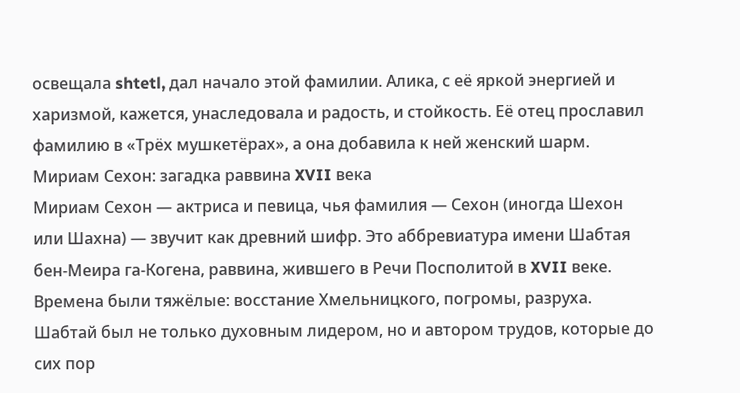освещала shtetl, дал начало этой фамилии. Алика, с её яркой энергией и харизмой, кажется, унаследовала и радость, и стойкость. Её отец прославил фамилию в «Трёх мушкетёрах», а она добавила к ней женский шарм.
Мириам Сехон: загадка раввина XVII века
Мириам Сехон — актриса и певица, чья фамилия — Сехон (иногда Шехон или Шахна) — звучит как древний шифр. Это аббревиатура имени Шабтая бен-Меира га-Когена, раввина, жившего в Речи Посполитой в XVII веке. Времена были тяжёлые: восстание Хмельницкого, погромы, разруха. Шабтай был не только духовным лидером, но и автором трудов, которые до сих пор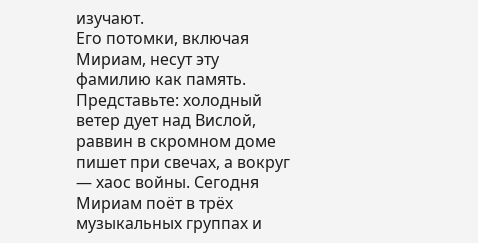изучают.
Его потомки, включая Мириам, несут эту фамилию как память. Представьте: холодный ветер дует над Вислой, раввин в скромном доме пишет при свечах, а вокруг — хаос войны. Сегодня Мириам поёт в трёх музыкальных группах и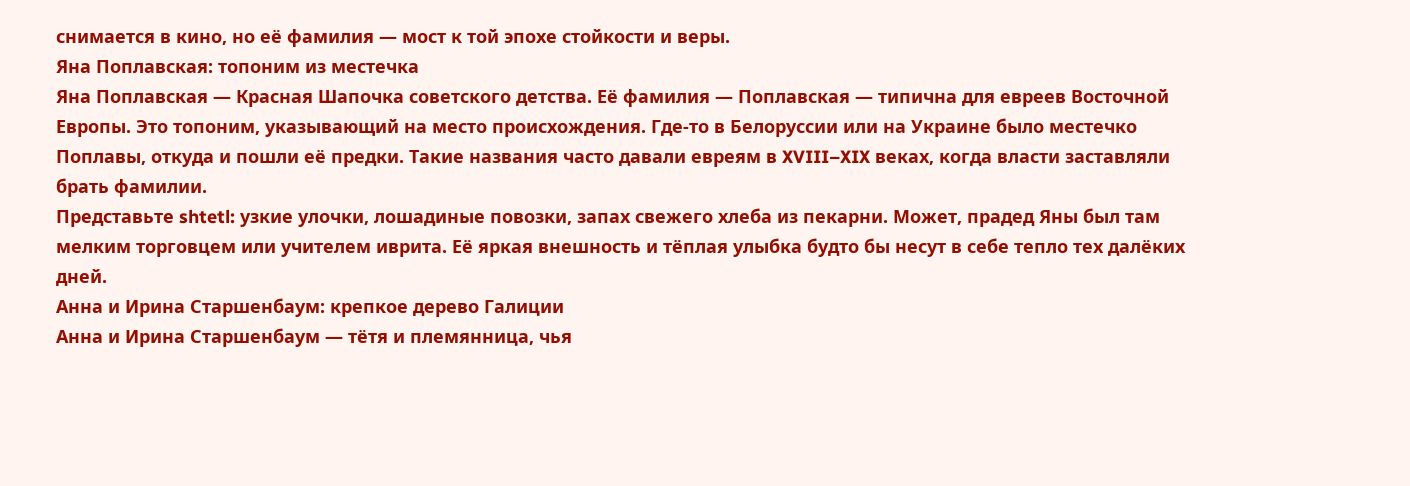снимается в кино, но её фамилия — мост к той эпохе стойкости и веры.
Яна Поплавская: топоним из местечка
Яна Поплавская — Красная Шапочка советского детства. Её фамилия — Поплавская — типична для евреев Восточной Европы. Это топоним, указывающий на место происхождения. Где-то в Белоруссии или на Украине было местечко Поплавы, откуда и пошли её предки. Такие названия часто давали евреям в XVIII–XIX веках, когда власти заставляли брать фамилии.
Представьте shtetl: узкие улочки, лошадиные повозки, запах свежего хлеба из пекарни. Может, прадед Яны был там мелким торговцем или учителем иврита. Её яркая внешность и тёплая улыбка будто бы несут в себе тепло тех далёких дней.
Анна и Ирина Старшенбаум: крепкое дерево Галиции
Анна и Ирина Старшенбаум — тётя и племянница, чья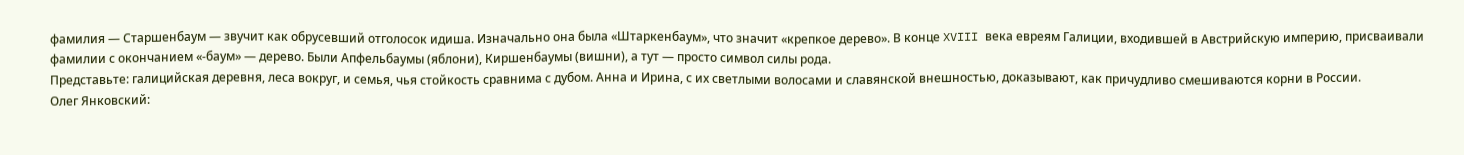фамилия — Старшенбаум — звучит как обрусевший отголосок идиша. Изначально она была «Штаркенбаум», что значит «крепкое дерево». В конце XVIII века евреям Галиции, входившей в Австрийскую империю, присваивали фамилии с окончанием «-баум» — дерево. Были Апфельбаумы (яблони), Киршенбаумы (вишни), а тут — просто символ силы рода.
Представьте: галицийская деревня, леса вокруг, и семья, чья стойкость сравнима с дубом. Анна и Ирина, с их светлыми волосами и славянской внешностью, доказывают, как причудливо смешиваются корни в России.
Олег Янковский: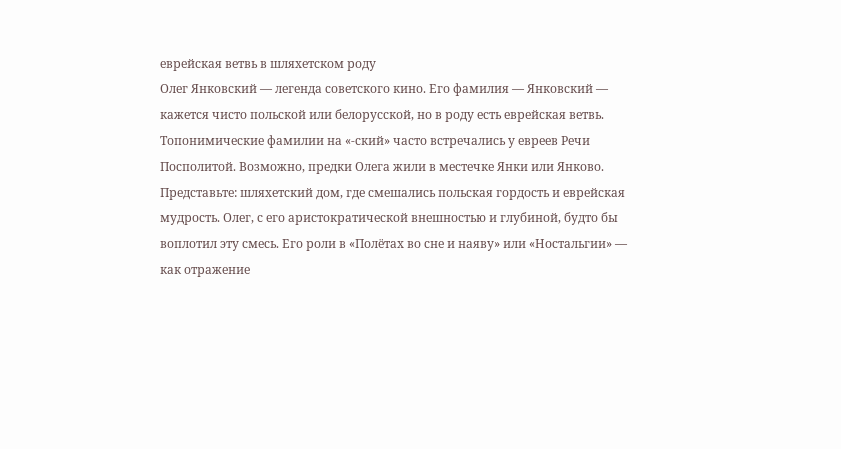еврейская ветвь в шляхетском роду
Олег Янковский — легенда советского кино. Его фамилия — Янковский — кажется чисто польской или белорусской, но в роду есть еврейская ветвь. Топонимические фамилии на «-ский» часто встречались у евреев Речи Посполитой. Возможно, предки Олега жили в местечке Янки или Янково.
Представьте: шляхетский дом, где смешались польская гордость и еврейская мудрость. Олег, с его аристократической внешностью и глубиной, будто бы воплотил эту смесь. Его роли в «Полётах во сне и наяву» или «Ностальгии» — как отражение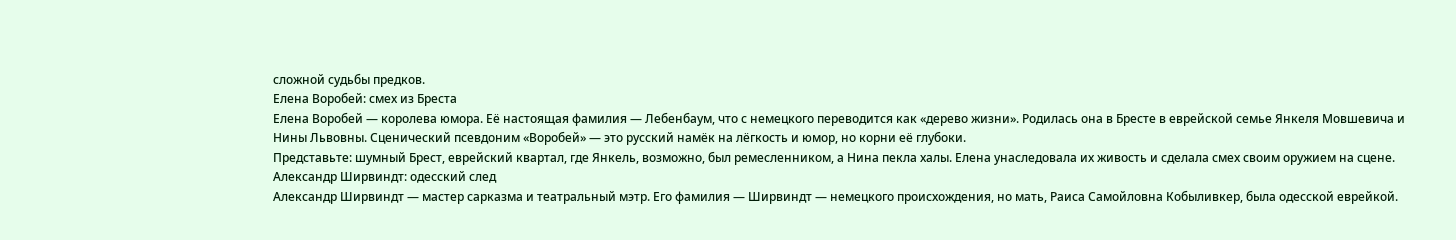сложной судьбы предков.
Елена Воробей: смех из Бреста
Елена Воробей — королева юмора. Её настоящая фамилия — Лебенбаум, что с немецкого переводится как «дерево жизни». Родилась она в Бресте в еврейской семье Янкеля Мовшевича и Нины Львовны. Сценический псевдоним «Воробей» — это русский намёк на лёгкость и юмор, но корни её глубоки.
Представьте: шумный Брест, еврейский квартал, где Янкель, возможно, был ремесленником, а Нина пекла халы. Елена унаследовала их живость и сделала смех своим оружием на сцене.
Александр Ширвиндт: одесский след
Александр Ширвиндт — мастер сарказма и театральный мэтр. Его фамилия — Ширвиндт — немецкого происхождения, но мать, Раиса Самойловна Кобыливкер, была одесской еврейкой.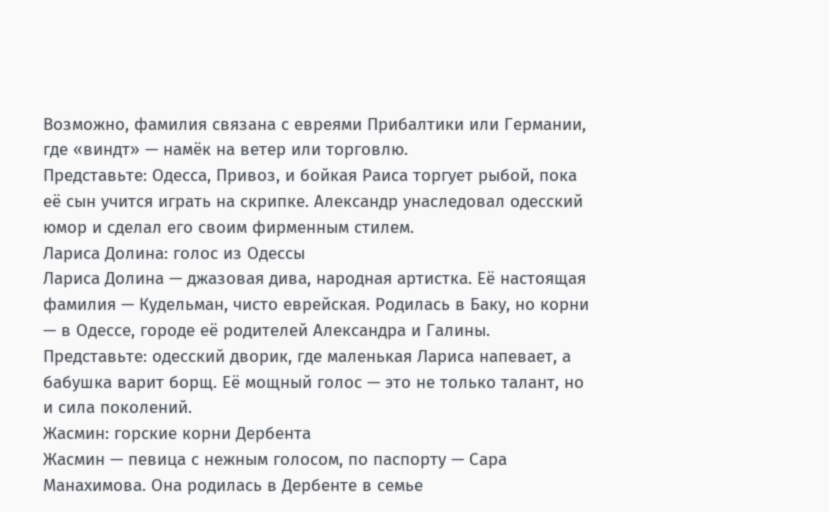Возможно, фамилия связана с евреями Прибалтики или Германии, где «виндт» — намёк на ветер или торговлю.
Представьте: Одесса, Привоз, и бойкая Раиса торгует рыбой, пока её сын учится играть на скрипке. Александр унаследовал одесский юмор и сделал его своим фирменным стилем.
Лариса Долина: голос из Одессы
Лариса Долина — джазовая дива, народная артистка. Её настоящая фамилия — Кудельман, чисто еврейская. Родилась в Баку, но корни — в Одессе, городе её родителей Александра и Галины.
Представьте: одесский дворик, где маленькая Лариса напевает, а бабушка варит борщ. Её мощный голос — это не только талант, но и сила поколений.
Жасмин: горские корни Дербента
Жасмин — певица с нежным голосом, по паспорту — Сара Манахимова. Она родилась в Дербенте в семье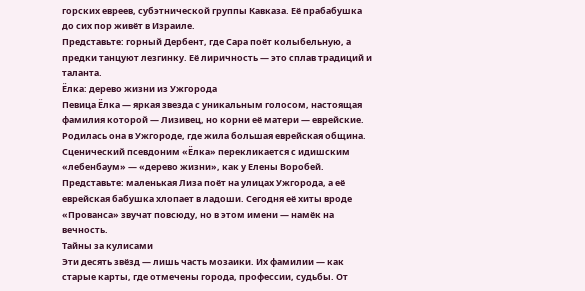горских евреев, субэтнической группы Кавказа. Её прабабушка до сих пор живёт в Израиле.
Представьте: горный Дербент, где Сара поёт колыбельную, а предки танцуют лезгинку. Её лиричность — это сплав традиций и таланта.
Ёлка: дерево жизни из Ужгорода
Певица Ёлка — яркая звезда с уникальным голосом, настоящая фамилия которой — Лизивец, но корни её матери — еврейские. Родилась она в Ужгороде, где жила большая еврейская община. Сценический псевдоним «Ёлка» перекликается с идишским «лебенбаум» — «дерево жизни», как у Елены Воробей.
Представьте: маленькая Лиза поёт на улицах Ужгорода, а её еврейская бабушка хлопает в ладоши. Сегодня её хиты вроде «Прованса» звучат повсюду, но в этом имени — намёк на вечность.
Тайны за кулисами
Эти десять звёзд — лишь часть мозаики. Их фамилии — как старые карты, где отмечены города, профессии, судьбы. От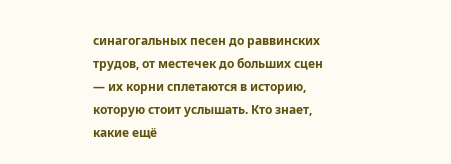синагогальных песен до раввинских трудов, от местечек до больших сцен — их корни сплетаются в историю, которую стоит услышать. Кто знает, какие ещё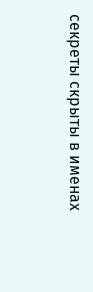секреты скрыты в именах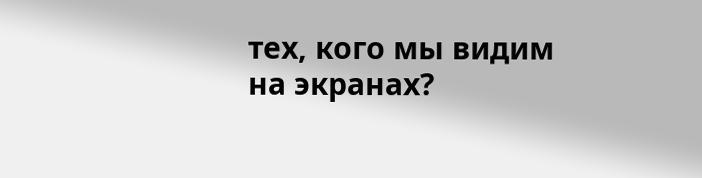тех, кого мы видим на экранах?